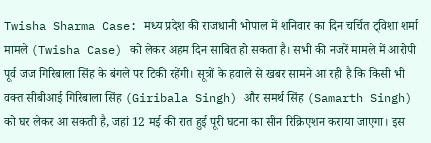Twisha Sharma Case: मध्य प्रदेश की राजधानी भोपाल में शनिवार का दिन चर्चित ट्विशा शर्मा मामले (Twisha Case) को लेकर अहम दिन साबित हो सकता है। सभी की नजरें मामले में आरोपी पूर्व जज गिरिबाला सिंह के बंगले पर टिकी रहेंगी। सूत्रों के हवाले से खबर सामने आ रही है कि किसी भी वक्त सीबीआई गिरिबाला सिंह (Giribala Singh) और समर्थ सिंह (Samarth Singh) को घर लेकर आ सकती है, जहां 12 मई की रात हुई पूरी घटना का सीन रिक्रिएशन कराया जाएगा। इस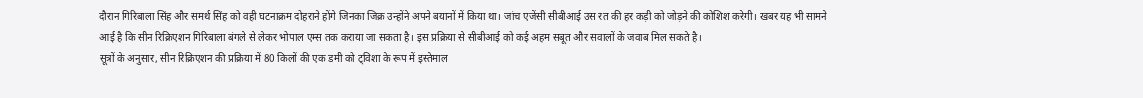दौरान गिरिबाला सिंह और समर्थ सिंह को वही घटनाक्रम दोहराने होंगे जिनका जिक्र उन्होंने अपने बयानों में किया था। जांच एजेंसी सीबीआई उस रत की हर कड़ी को जोड़ने की कोशिश करेगी। खबर यह भी सामने आई है कि सीन रिक्रिएशन गिरिबाला बंगले से लेकर भोपाल एम्स तक कराया जा सकता है। इस प्रक्रिया से सीबीआई को कई अहम सबूत और सवालों के जवाब मिल सकते है।
सूत्रों के अनुसार, सीन रिक्रिएशन की प्रक्रिया में 80 किलों की एक डमी को ट्विशा के रूप में इस्तेमाल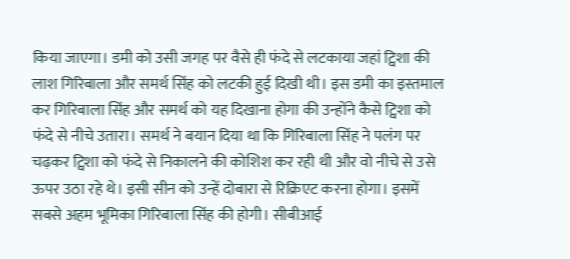किया जाएगा। डमी को उसी जगह पर वैसे ही फंदे से लटकाया जहां ट्विशा की लाश गिरिबाला और समर्थ सिंह को लटकी हुई दिखी थी। इस डमी का इस्तमाल कर गिरिबाला सिंह और समर्थ को यह दिखाना होगा की उन्होंने कैसे ट्विशा को फंदे से नीचे उतारा। समर्थ ने बयान दिया था कि गिरिबाला सिंह ने पलंग पर चढ़कर ट्विशा को फंदे से निकालने की कोशिश कर रही थी और वो नीचे से उसे ऊपर उठा रहे थे। इसी सीन को उन्हें दोबारा से रिक्रिएट करना होगा। इसमें सबसे अहम भूमिका गिरिबाला सिंह की होगी। सीबीआई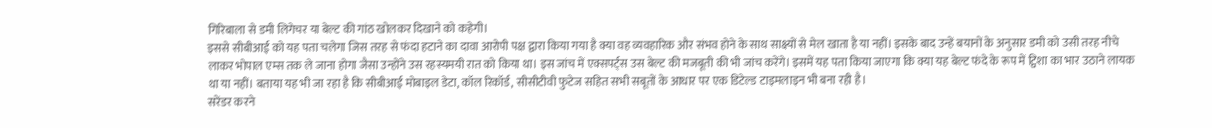गिरिबाला से डमी लिगेचर या बेल्ट की गांठ खोलकर दिखाने को कहेगी।
इससे सीबीआई को यह पता चलेगा जिस तरह से फंदा हटाने का दावा आरोपी पक्ष द्वारा किया गया है क्या वह व्यवहारिक और संभव होने के साथ साक्ष्यों से मेल खाता है या नहीं। इसके बाद उन्हें बयानों के अनुसार डमी को उसी तरह नीचे लाकर भोपाल एम्स तक ले जाना होगा जैसा उन्होंने उस रहस्यमयी रात को किया था। इस जांच में एक्सपर्ट्स उस बेल्ट की मजबूती की भी जांच करेंगे। इसमें यह पता किया जाएगा कि क्या यह बेल्ट फंदे के रूप में ट्विशा का भार उठाने लायक था या नहीं। बताया यह भी जा रहा है कि सीबीआई मोबाइल डेटा, कॉल रिकॉर्ड, सीसीटीवी फुटेज सहित सभी सबूतों के आधार पर एक डिटेल्ड टाइमलाइन भी बना रही है।
सरेंडर करने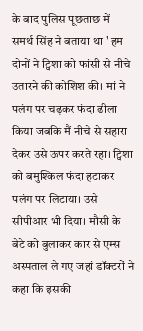के बाद पुलिस पूछताछ में समर्थ सिंह ने बताया था ' हम दोनों ने ट्विशा को फांसी से नीचे उतारने की कोशिश की। मां ने पलंग पर चढ़कर फंदा ढीला किया जबकि मैं नीचे से सहारा देकर उसे ऊपर करते रहा। ट्विशा को बमुश्किल फंदा हटाकर पलंग पर लिटाया। उसे सीपीआर भी दिया। मौसी के बेटे को बुलाकर कार से एम्स अस्पताल ले गए जहां डॉक्टरों ने कहा कि इसकी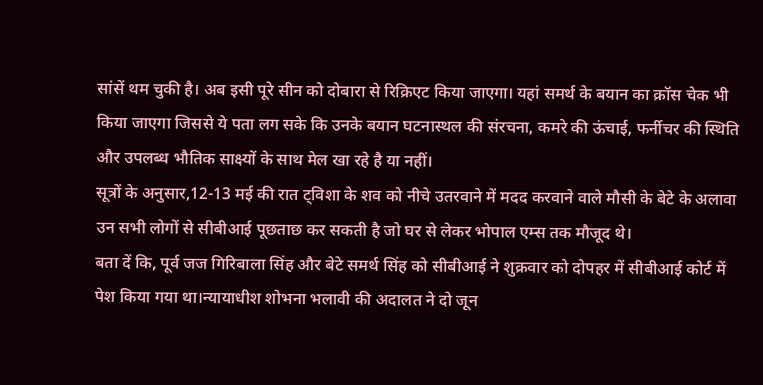सांसें थम चुकी है। अब इसी पूरे सीन को दोबारा से रिक्रिएट किया जाएगा। यहां समर्थ के बयान का क्रॉस चेक भी किया जाएगा जिससे ये पता लग सके कि उनके बयान घटनास्थल की संरचना, कमरे की ऊंचाई, फर्नीचर की स्थिति और उपलब्ध भौतिक साक्ष्यों के साथ मेल खा रहे है या नहीं।
सूत्रों के अनुसार,12-13 मई की रात ट्विशा के शव को नीचे उतरवाने में मदद करवाने वाले मौसी के बेटे के अलावा उन सभी लोगों से सीबीआई पूछताछ कर सकती है जो घर से लेकर भोपाल एम्स तक मौजूद थे।
बता दें कि, पूर्व जज गिरिबाला सिंह और बेटे समर्थ सिंह को सीबीआई ने शुक्रवार को दोपहर में सीबीआई कोर्ट में पेश किया गया था।न्यायाधीश शोभना भलावी की अदालत ने दो जून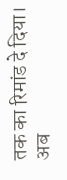तक का रिमांड दे दिया। अब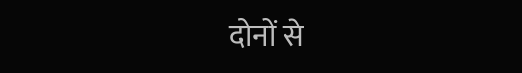दोनों से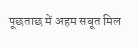पूछताछ में अहम सबूत मिल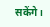सकेंगे।